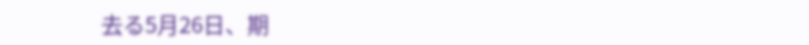去る5月26日、期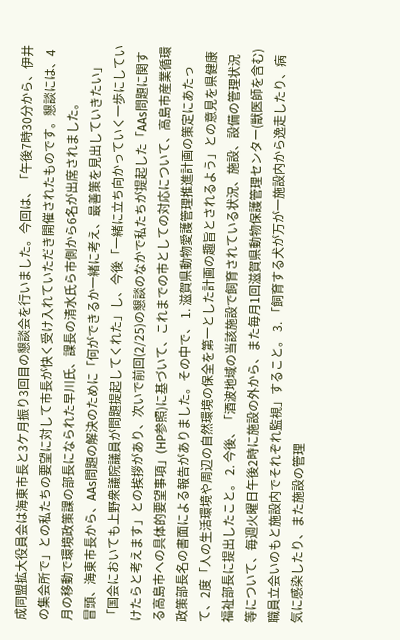成同盟拡大役員会は海東市長と3ケ月振り3回目の懇談会を行いました。今回は、「午後7時30分から、伊井の集会所で」との私たちの要望に対して市長が快く受け入れていただき開催されたものです。懇談には、4月の移動で環境政策課の部長になられた早川氏、課長の清水氏ら市側から6名が出席されました。
冒頭、海東市長から、AAs問題の解決のために「何ができるか一緒に考え、最善策を見出していきたい」「国会においても上野衆議院議員が問題提起してくれた」し、今後「一緒に立ち向かっていく一歩にしていけたらと考えます」との挨拶があり、次いで前回(2/25)の懇談のなかで私たちが提起した「AAs問題に関する高島市への具体的要望事項」(HP参照)に基づいて、これまでの市としての対応について、高島市産業循環政策部長名の書面による報告がありました。その中で、 1. 滋賀県動物愛護管理推進計画の策定にあたって、2度「人の生活環境や周辺の自然環境の保全を第一とした計画の趣旨とされるよう」との意見を県健康福祉部長に提出したこと。 2. 今後、「酒波地域の当該施設で飼育されている状況、施設、設備の管理状況等について、毎週火曜日午後2時に施設の外から、また毎月1回滋賀県動物保護管理センター(獣医師を含む)職員立会いのもと施設内でそれぞれ監視」すること。 3. 「飼育する犬が万が一施設内から逸走したり、病気に感染したり、また施設の管理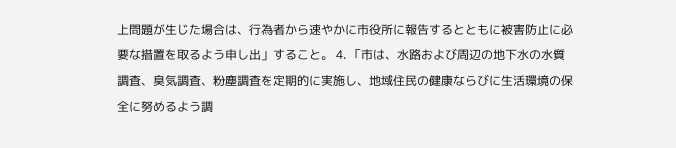上問題が生じた場合は、行為者から速やかに市役所に報告するとともに被害防止に必要な措置を取るよう申し出」すること。 4. 「市は、水路および周辺の地下水の水質調査、臭気調査、粉塵調査を定期的に実施し、地域住民の健康ならびに生活環境の保全に努めるよう調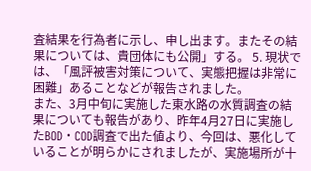査結果を行為者に示し、申し出ます。またその結果については、貴団体にも公開」する。 5. 現状では、「風評被害対策について、実態把握は非常に困難」あることなどが報告されました。
また、3月中旬に実施した東水路の水質調査の結果についても報告があり、昨年4月27日に実施したBOD・COD調査で出た値より、今回は、悪化していることが明らかにされましたが、実施場所が十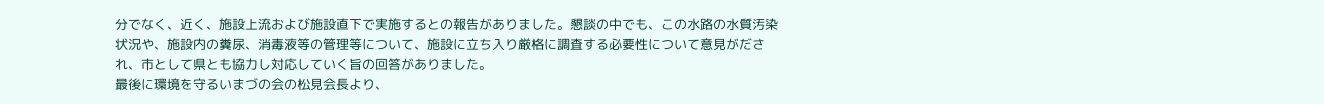分でなく、近く、施設上流および施設直下で実施するとの報告がありました。懇談の中でも、この水路の水質汚染状況や、施設内の糞尿、消毒液等の管理等について、施設に立ち入り厳格に調査する必要性について意見がだされ、市として県とも協力し対応していく旨の回答がありました。
最後に環境を守るいまづの会の松見会長より、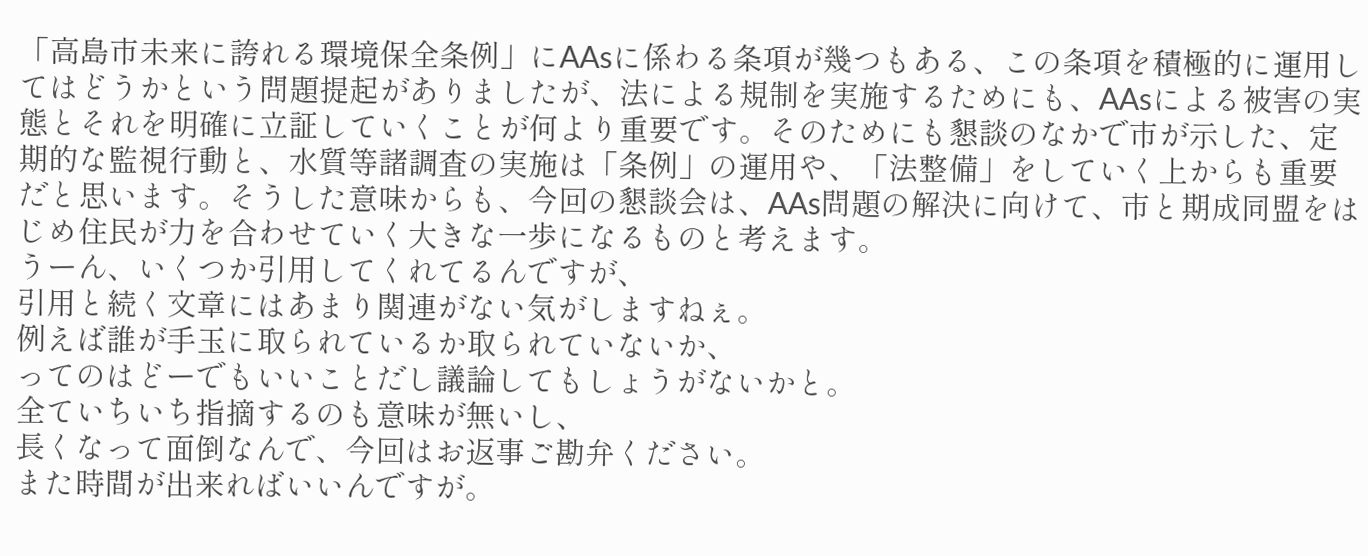「高島市未来に誇れる環境保全条例」にAAsに係わる条項が幾つもある、この条項を積極的に運用してはどうかという問題提起がありましたが、法による規制を実施するためにも、AAsによる被害の実態とそれを明確に立証していくことが何より重要です。そのためにも懇談のなかで市が示した、定期的な監視行動と、水質等諸調査の実施は「条例」の運用や、「法整備」をしていく上からも重要だと思います。そうした意味からも、今回の懇談会は、AAs問題の解決に向けて、市と期成同盟をはじめ住民が力を合わせていく大きな一歩になるものと考えます。
うーん、いくつか引用してくれてるんですが、
引用と続く文章にはあまり関連がない気がしますねぇ。
例えば誰が手玉に取られているか取られていないか、
ってのはどーでもいいことだし議論してもしょうがないかと。
全ていちいち指摘するのも意味が無いし、
長くなって面倒なんで、今回はお返事ご勘弁ください。
また時間が出来ればいいんですが。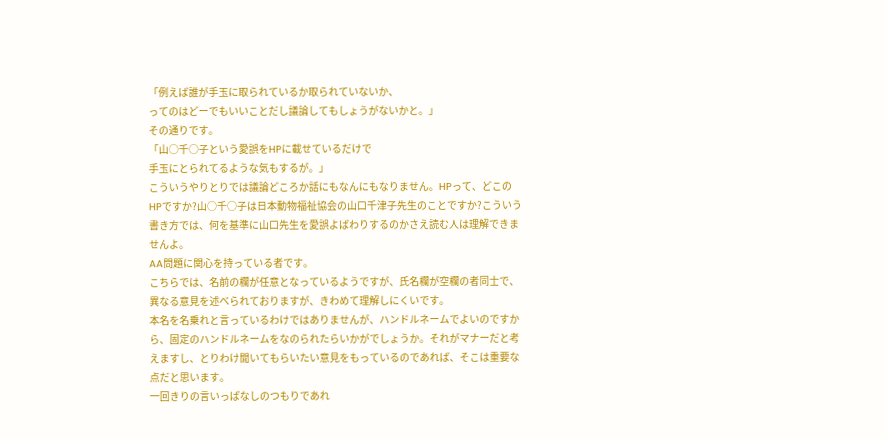「例えば誰が手玉に取られているか取られていないか、
ってのはどーでもいいことだし議論してもしょうがないかと。」
その通りです。
「山○千○子という愛誤をHPに載せているだけで
手玉にとられてるような気もするが。」
こういうやりとりでは議論どころか話にもなんにもなりません。HPって、どこのHPですか?山○千○子は日本動物福祉協会の山口千津子先生のことですか?こういう書き方では、何を基準に山口先生を愛誤よばわりするのかさえ読む人は理解できませんよ。
AA問題に関心を持っている者です。
こちらでは、名前の欄が任意となっているようですが、氏名欄が空欄の者同士で、異なる意見を述べられておりますが、きわめて理解しにくいです。
本名を名乗れと言っているわけではありませんが、ハンドルネームでよいのですから、固定のハンドルネームをなのられたらいかがでしょうか。それがマナーだと考えますし、とりわけ聞いてもらいたい意見をもっているのであれば、そこは重要な点だと思います。
一回きりの言いっぱなしのつもりであれ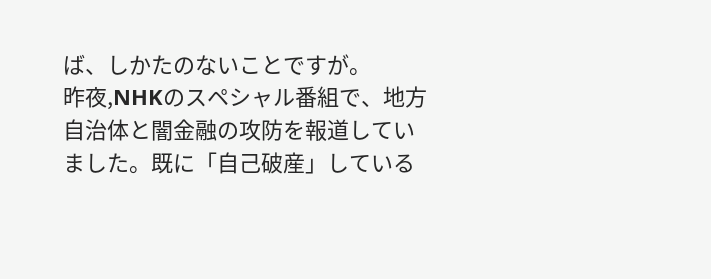ば、しかたのないことですが。
昨夜,NHKのスペシャル番組で、地方自治体と闇金融の攻防を報道していました。既に「自己破産」している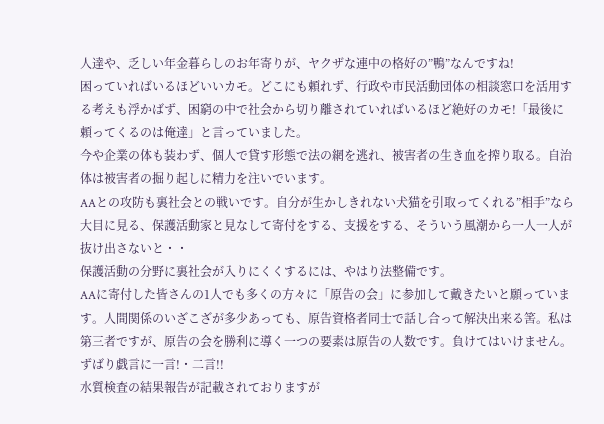人達や、乏しい年金暮らしのお年寄りが、ヤクザな連中の格好の”鴨”なんですね!
困っていればいるほどいいカモ。どこにも頼れず、行政や市民活動団体の相談窓口を活用する考えも浮かばず、困窮の中で社会から切り離されていればいるほど絶好のカモ!「最後に頼ってくるのは俺達」と言っていました。
今や企業の体も装わず、個人で貸す形態で法の網を逃れ、被害者の生き血を搾り取る。自治体は被害者の掘り起しに精力を注いでいます。
AAとの攻防も裏社会との戦いです。自分が生かしきれない犬猫を引取ってくれる”相手”なら大目に見る、保護活動家と見なして寄付をする、支援をする、そういう風潮から一人一人が抜け出さないと・・
保護活動の分野に裏社会が入りにくくするには、やはり法整備です。
AAに寄付した皆さんの1人でも多くの方々に「原告の会」に参加して戴きたいと願っています。人間関係のいざこざが多少あっても、原告資格者同士で話し合って解決出来る筈。私は第三者ですが、原告の会を勝利に導く一つの要素は原告の人数です。負けてはいけません。
ずばり戯言に一言!・二言!!
水質検査の結果報告が記載されておりますが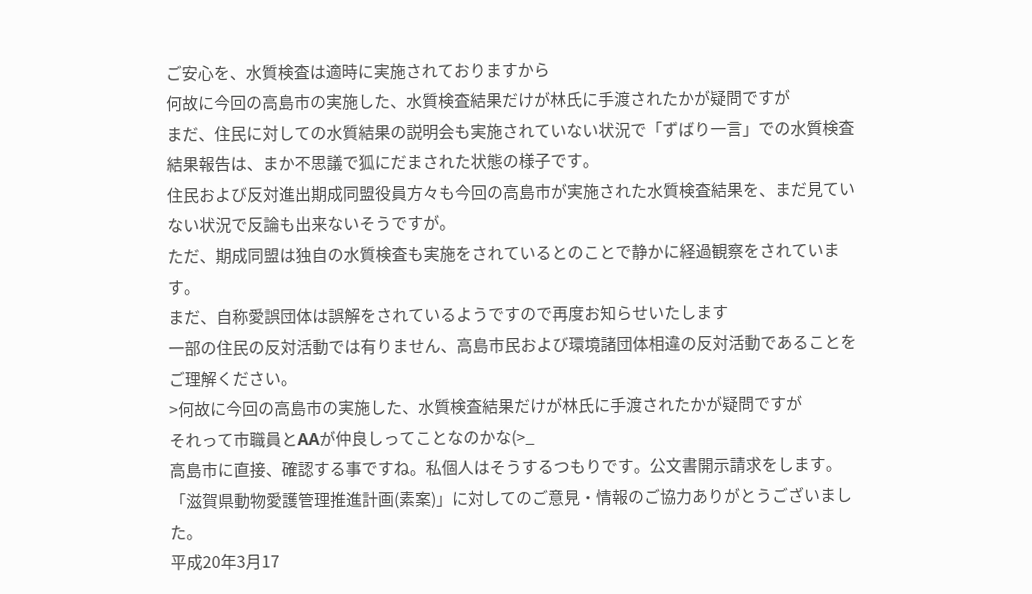ご安心を、水質検査は適時に実施されておりますから
何故に今回の高島市の実施した、水質検査結果だけが林氏に手渡されたかが疑問ですが
まだ、住民に対しての水質結果の説明会も実施されていない状況で「ずばり一言」での水質検査結果報告は、まか不思議で狐にだまされた状態の様子です。
住民および反対進出期成同盟役員方々も今回の高島市が実施された水質検査結果を、まだ見ていない状況で反論も出来ないそうですが。
ただ、期成同盟は独自の水質検査も実施をされているとのことで静かに経過観察をされています。
まだ、自称愛誤団体は誤解をされているようですので再度お知らせいたします
一部の住民の反対活動では有りません、高島市民および環境諸団体相違の反対活動であることをご理解ください。
>何故に今回の高島市の実施した、水質検査結果だけが林氏に手渡されたかが疑問ですが
それって市職員とAAが仲良しってことなのかな(>_
高島市に直接、確認する事ですね。私個人はそうするつもりです。公文書開示請求をします。
「滋賀県動物愛護管理推進計画(素案)」に対してのご意見・情報のご協力ありがとうございました。
平成20年3月17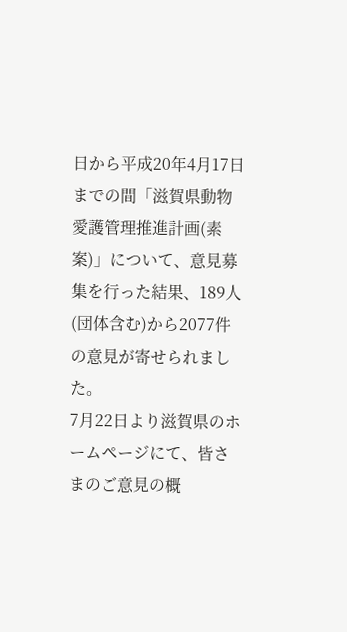日から平成20年4月17日までの間「滋賀県動物愛護管理推進計画(素案)」について、意見募集を行った結果、189人(団体含む)から2077件の意見が寄せられました。
7月22日より滋賀県のホームページにて、皆さまのご意見の概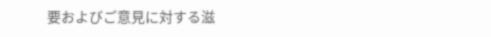要およびご意見に対する滋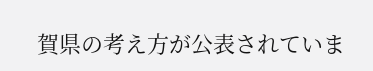賀県の考え方が公表されていま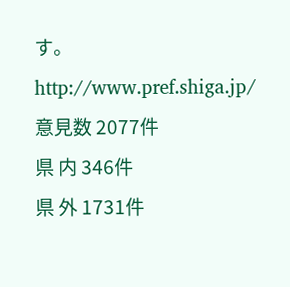す。
http://www.pref.shiga.jp/
意見数 2077件
県 内 346件
県 外 1731件